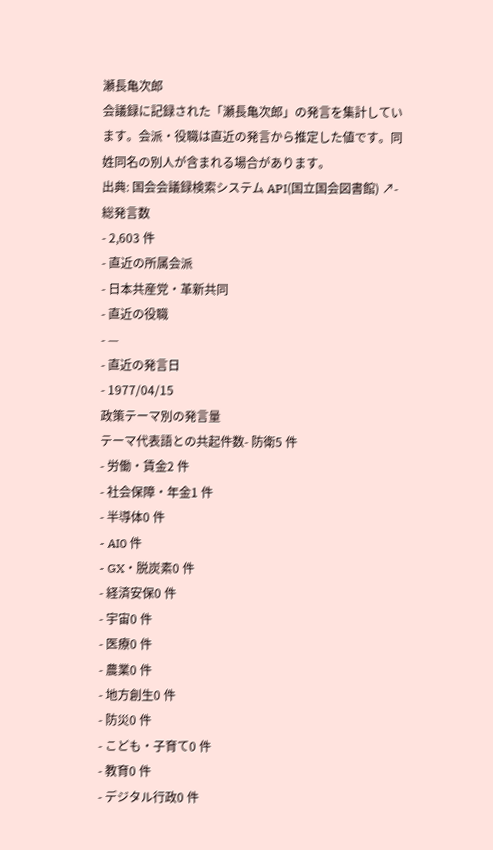瀬長亀次郎
会議録に記録された「瀬長亀次郎」の発言を集計しています。会派・役職は直近の発言から推定した値です。同姓同名の別人が含まれる場合があります。
出典: 国会会議録検索システム API(国立国会図書館) ↗- 総発言数
- 2,603 件
- 直近の所属会派
- 日本共産党・革新共同
- 直近の役職
- —
- 直近の発言日
- 1977/04/15
政策テーマ別の発言量
テーマ代表語との共起件数- 防衛5 件
- 労働・賃金2 件
- 社会保障・年金1 件
- 半導体0 件
- AI0 件
- GX・脱炭素0 件
- 経済安保0 件
- 宇宙0 件
- 医療0 件
- 農業0 件
- 地方創生0 件
- 防災0 件
- こども・子育て0 件
- 教育0 件
- デジタル行政0 件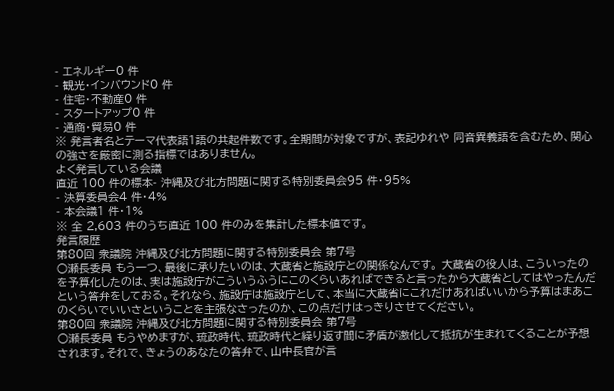- エネルギー0 件
- 観光・インバウンド0 件
- 住宅・不動産0 件
- スタートアップ0 件
- 通商・貿易0 件
※ 発言者名とテーマ代表語1語の共起件数です。全期間が対象ですが、表記ゆれや 同音異義語を含むため、関心の強さを厳密に測る指標ではありません。
よく発言している会議
直近 100 件の標本- 沖縄及び北方問題に関する特別委員会95 件・95%
- 決算委員会4 件・4%
- 本会議1 件・1%
※ 全 2,603 件のうち直近 100 件のみを集計した標本値です。
発言履歴
第80回 衆議院 沖縄及び北方問題に関する特別委員会 第7号
○瀬長委員 もう一つ、最後に承りたいのは、大蔵省と施設庁との関係なんです。 大蔵省の役人は、こういったのを予算化したのは、実は施設庁がこういうふうにこのくらいあればできると言ったから大蔵省としてはやったんだという答弁をしておる。それなら、施設庁は施設庁として、本当に大蔵省にこれだけあればいいから予算はまあこのくらいでいいさということを主張なさったのか、この点だけはっきりさせてください。
第80回 衆議院 沖縄及び北方問題に関する特別委員会 第7号
○瀬長委員 もうやめますが、琉政時代、琉政時代と繰り返す間に矛盾が激化して抵抗が生まれてくることが予想されます。それで、きょうのあなたの答弁で、山中長官が言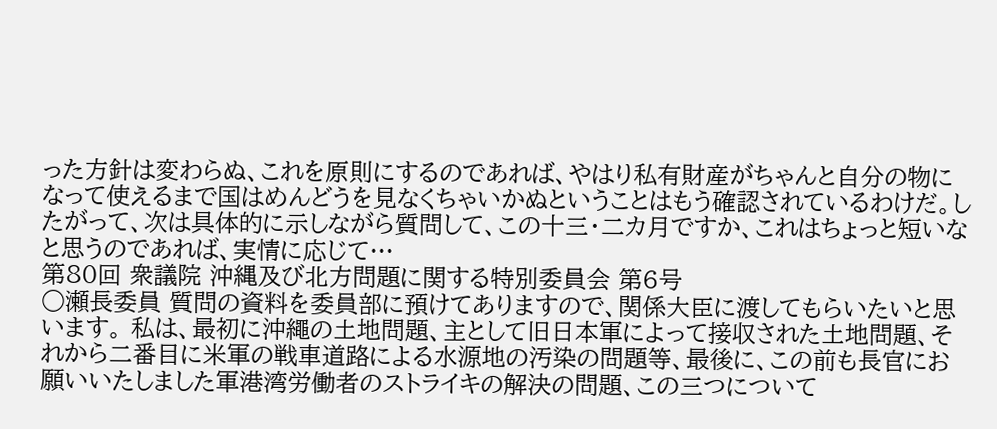った方針は変わらぬ、これを原則にするのであれば、やはり私有財産がちゃんと自分の物になって使えるまで国はめんどうを見なくちゃいかぬということはもう確認されているわけだ。したがって、次は具体的に示しながら質問して、この十三・二カ月ですか、これはちょっと短いなと思うのであれば、実情に応じて…
第80回 衆議院 沖縄及び北方問題に関する特別委員会 第6号
○瀬長委員 質問の資料を委員部に預けてありますので、関係大臣に渡してもらいたいと思います。 私は、最初に沖繩の土地問題、主として旧日本軍によって接収された土地問題、それから二番目に米軍の戦車道路による水源地の汚染の問題等、最後に、この前も長官にお願いいたしました軍港湾労働者のストライキの解決の問題、この三つについて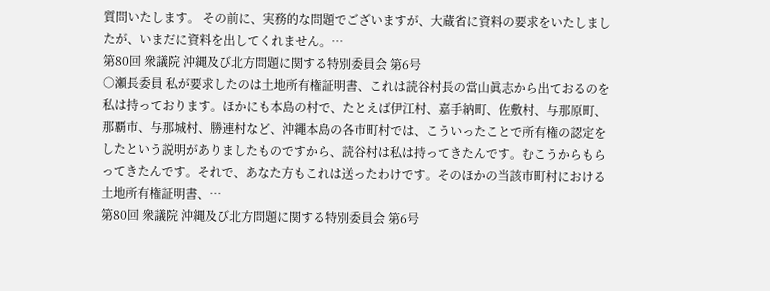質問いたします。 その前に、実務的な問題でございますが、大蔵省に資料の要求をいたしましたが、いまだに資料を出してくれません。…
第80回 衆議院 沖縄及び北方問題に関する特別委員会 第6号
○瀬長委員 私が要求したのは土地所有権証明書、これは読谷村長の當山眞志から出ておるのを私は持っております。ほかにも本島の村で、たとえば伊江村、嘉手納町、佐敷村、与那原町、那覇市、与那城村、勝連村など、沖繩本島の各市町村では、こういったことで所有権の認定をしたという説明がありましたものですから、読谷村は私は持ってきたんです。むこうからもらってきたんです。それで、あなた方もこれは送ったわけです。そのほかの当該市町村における土地所有権証明書、…
第80回 衆議院 沖縄及び北方問題に関する特別委員会 第6号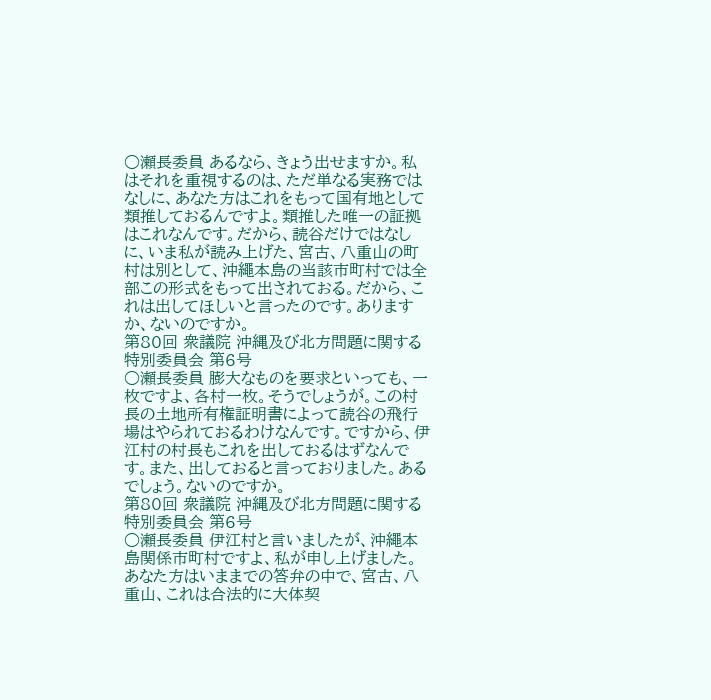○瀬長委員 あるなら、きょう出せますか。私はそれを重視するのは、ただ単なる実務ではなしに、あなた方はこれをもって国有地として類推しておるんですよ。類推した唯一の証拠はこれなんです。だから、読谷だけではなしに、いま私が読み上げた、宮古、八重山の町村は別として、沖繩本島の当該市町村では全部この形式をもって出されておる。だから、これは出してほしいと言ったのです。ありますか、ないのですか。
第80回 衆議院 沖縄及び北方問題に関する特別委員会 第6号
○瀬長委員 膨大なものを要求といっても、一枚ですよ、各村一枚。そうでしょうが。この村長の土地所有権証明書によって読谷の飛行場はやられておるわけなんです。ですから、伊江村の村長もこれを出しておるはずなんです。また、出しておると言っておりました。あるでしょう。ないのですか。
第80回 衆議院 沖縄及び北方問題に関する特別委員会 第6号
○瀬長委員 伊江村と言いましたが、沖繩本島関係市町村ですよ、私が申し上げました。あなた方はいままでの答弁の中で、宮古、八重山、これは合法的に大体契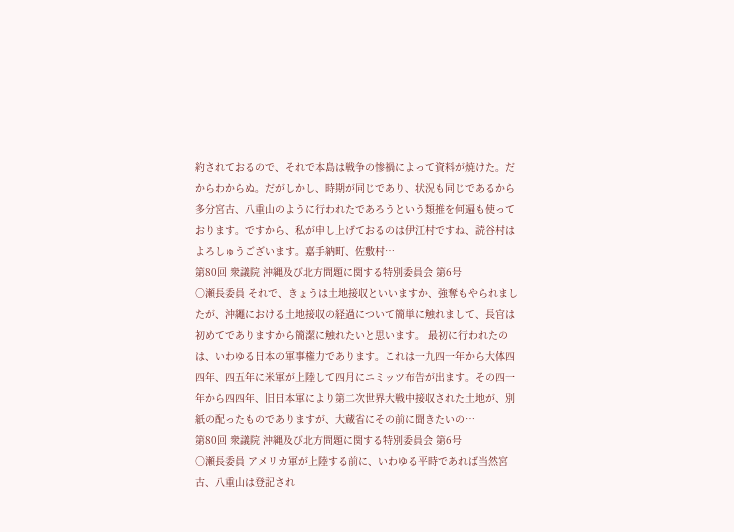約されておるので、それで本島は戦争の惨禍によって資料が焼けた。だからわからぬ。だがしかし、時期が同じであり、状況も同じであるから多分宮古、八重山のように行われたであろうという類推を何遍も使っております。ですから、私が申し上げておるのは伊江村ですね、読谷村はよろしゅうございます。嘉手納町、佐敷村…
第80回 衆議院 沖縄及び北方問題に関する特別委員会 第6号
○瀬長委員 それで、きょうは土地接収といいますか、強奪もやられましたが、沖繩における土地接収の経過について簡単に触れまして、長官は初めてでありますから簡潔に触れたいと思います。 最初に行われたのは、いわゆる日本の軍事権力であります。これは一九四一年から大体四四年、四五年に米軍が上陸して四月にニミッツ布告が出ます。その四一年から四四年、旧日本軍により第二次世界大戦中接収された土地が、別紙の配ったものでありますが、大蔵省にその前に聞きたいの…
第80回 衆議院 沖縄及び北方問題に関する特別委員会 第6号
○瀬長委員 アメリカ軍が上陸する前に、いわゆる平時であれば当然宮古、八重山は登記され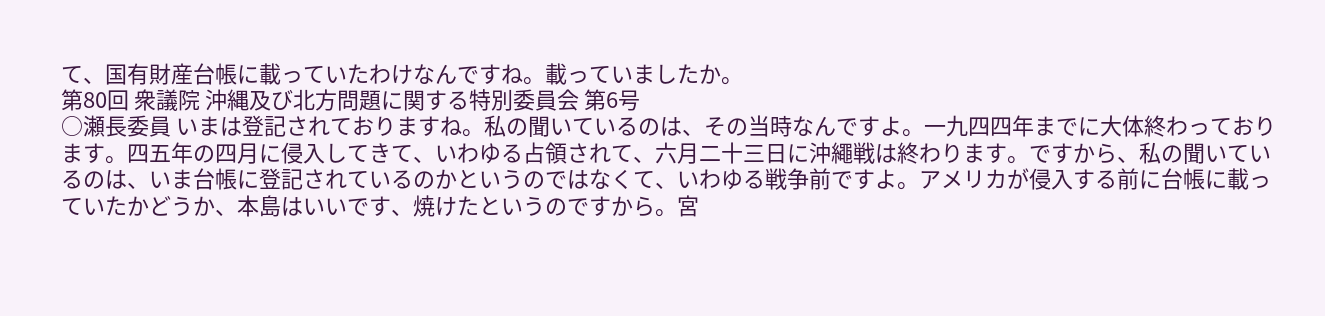て、国有財産台帳に載っていたわけなんですね。載っていましたか。
第80回 衆議院 沖縄及び北方問題に関する特別委員会 第6号
○瀬長委員 いまは登記されておりますね。私の聞いているのは、その当時なんですよ。一九四四年までに大体終わっております。四五年の四月に侵入してきて、いわゆる占領されて、六月二十三日に沖繩戦は終わります。ですから、私の聞いているのは、いま台帳に登記されているのかというのではなくて、いわゆる戦争前ですよ。アメリカが侵入する前に台帳に載っていたかどうか、本島はいいです、焼けたというのですから。宮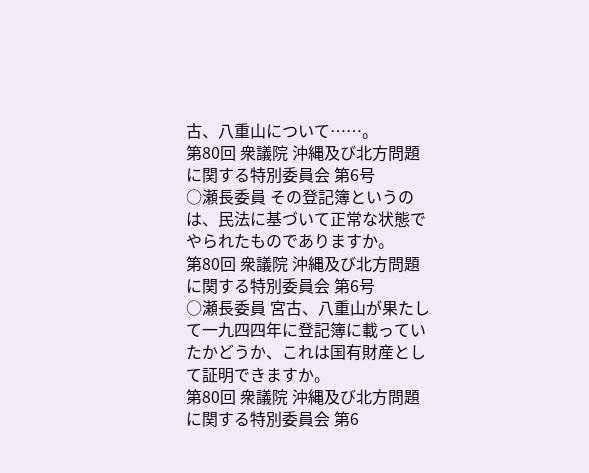古、八重山について……。
第80回 衆議院 沖縄及び北方問題に関する特別委員会 第6号
○瀬長委員 その登記簿というのは、民法に基づいて正常な状態でやられたものでありますか。
第80回 衆議院 沖縄及び北方問題に関する特別委員会 第6号
○瀬長委員 宮古、八重山が果たして一九四四年に登記簿に載っていたかどうか、これは国有財産として証明できますか。
第80回 衆議院 沖縄及び北方問題に関する特別委員会 第6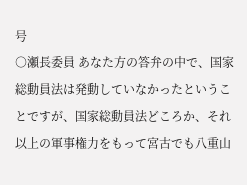号
○瀬長委員 あなた方の答弁の中で、国家総動員法は発動していなかったということですが、国家総動員法どころか、それ以上の軍事権力をもって宮古でも八重山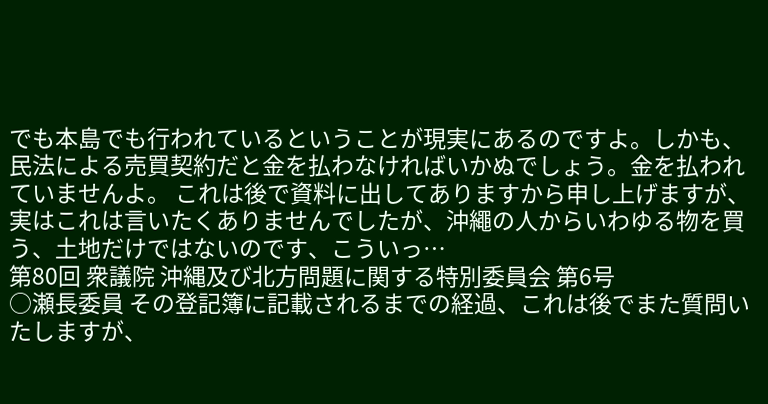でも本島でも行われているということが現実にあるのですよ。しかも、民法による売買契約だと金を払わなければいかぬでしょう。金を払われていませんよ。 これは後で資料に出してありますから申し上げますが、実はこれは言いたくありませんでしたが、沖繩の人からいわゆる物を買う、土地だけではないのです、こういっ…
第80回 衆議院 沖縄及び北方問題に関する特別委員会 第6号
○瀬長委員 その登記簿に記載されるまでの経過、これは後でまた質問いたしますが、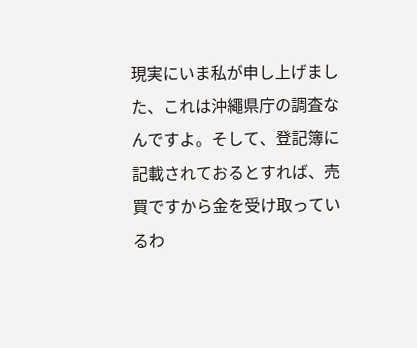現実にいま私が申し上げました、これは沖繩県庁の調査なんですよ。そして、登記簿に記載されておるとすれば、売買ですから金を受け取っているわ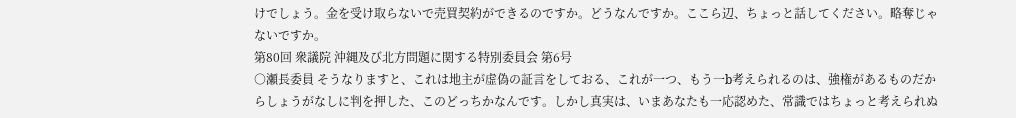けでしょう。金を受け取らないで売買契約ができるのですか。どうなんですか。ここら辺、ちょっと話してください。略奪じゃないですか。
第80回 衆議院 沖縄及び北方問題に関する特別委員会 第6号
○瀬長委員 そうなりますと、これは地主が虚偽の証言をしておる、これが一つ、もう一b考えられるのは、強権があるものだからしょうがなしに判を押した、このどっちかなんです。しかし真実は、いまあなたも一応認めた、常識ではちょっと考えられぬ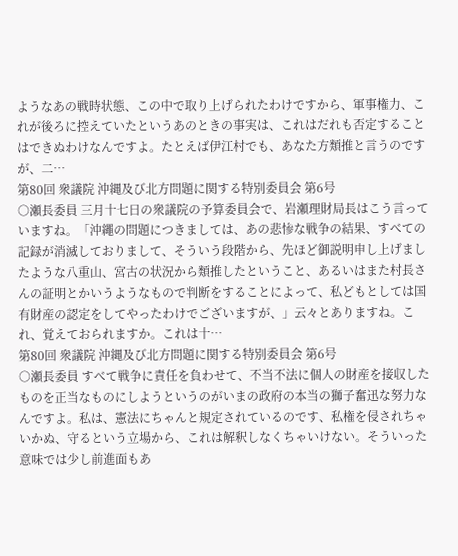ようなあの戦時状態、この中で取り上げられたわけですから、軍事権力、これが後ろに控えていたというあのときの事実は、これはだれも否定することはできぬわけなんですよ。たとえば伊江村でも、あなた方類推と言うのですが、二…
第80回 衆議院 沖縄及び北方問題に関する特別委員会 第6号
○瀬長委員 三月十七日の衆議院の予算委員会で、岩瀬理財局長はこう言っていますね。「沖繩の問題につきましては、あの悲惨な戦争の結果、すべての記録が消滅しておりまして、そういう段階から、先ほど御説明申し上げましたような八重山、宮古の状況から類推したということ、あるいはまた村長さんの証明とかいうようなもので判断をすることによって、私どもとしては国有財産の認定をしてやったわけでございますが、」云々とありますね。これ、覚えておられますか。これは十…
第80回 衆議院 沖縄及び北方問題に関する特別委員会 第6号
○瀬長委員 すべて戦争に責任を負わせて、不当不法に個人の財産を接収したものを正当なものにしようというのがいまの政府の本当の獅子奮迅な努力なんですよ。私は、憲法にちゃんと規定されているのです、私権を侵されちゃいかぬ、守るという立場から、これは解釈しなくちゃいけない。そういった意味では少し前進面もあ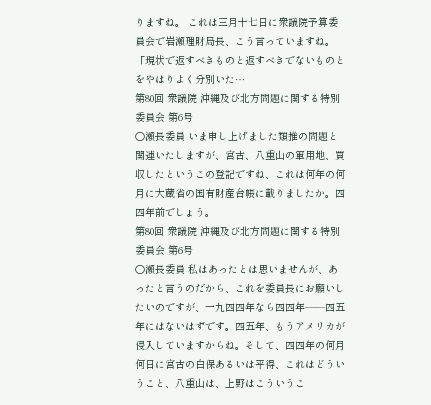りますね。 これは三月十七日に衆議院予算委員会で岩瀬理財局長、こう言っていますね。「現状で返すべきものと返すべきでないものとをやはりよく分別いた…
第80回 衆議院 沖縄及び北方問題に関する特別委員会 第6号
○瀬長委員 いま申し上げました類推の問題と関連いたしますが、宮古、八重山の軍用地、買収したというこの登記ですね、これは何年の何月に大蔵省の国有財産台帳に載りましたか。四四年前でしょう。
第80回 衆議院 沖縄及び北方問題に関する特別委員会 第6号
○瀬長委員 私はあったとは思いませんが、あったと言うのだから、これを委員長にお願いしたいのですが、一九四四年なら四四年——四五年にはないはずです。四五年、もうアメリカが侵入していますからね。そして、四四年の何月何日に宮古の白保あるいは平得、これはどういうこと、八重山は、上野はこういうこ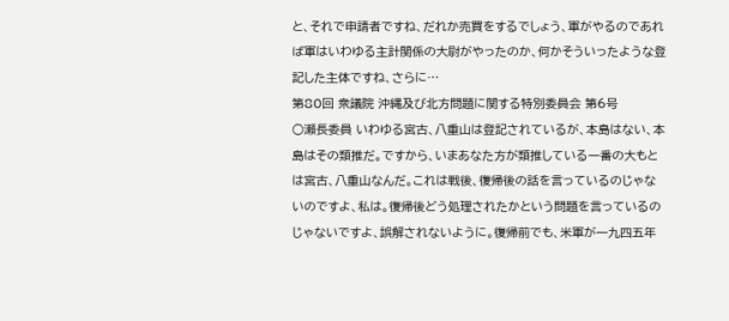と、それで申請者ですね、だれか売買をするでしょう、軍がやるのであれば軍はいわゆる主計関係の大尉がやったのか、何かそういったような登記した主体ですね、さらに…
第80回 衆議院 沖縄及び北方問題に関する特別委員会 第6号
○瀬長委員 いわゆる宮古、八重山は登記されているが、本島はない、本島はその類推だ。ですから、いまあなた方が類推している一番の大もとは宮古、八重山なんだ。これは戦後、復帰後の話を言っているのじゃないのですよ、私は。復帰後どう処理されたかという問題を言っているのじゃないですよ、誤解されないように。復帰前でも、米軍が一九四五年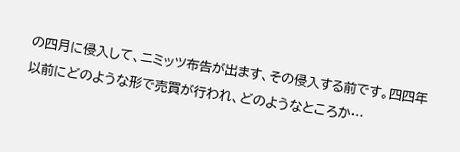の四月に侵入して、ニミッツ布告が出ます、その侵入する前です。四四年以前にどのような形で売買が行われ、どのようなところか…